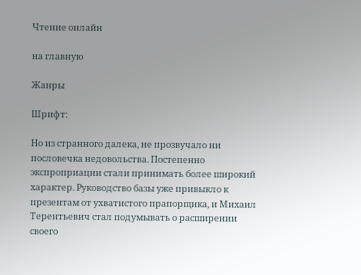Чтение онлайн

на главную

Жанры

Шрифт:

Но из странного далека, не прозвучало ни пословечка недовольства. Постепенно экспроприации стали принимать более широкий характер. Руководство базы уже привыкло к презентам от ухватистого прапорщика, и Михаил Терентьевич стал подумывать о расширении своего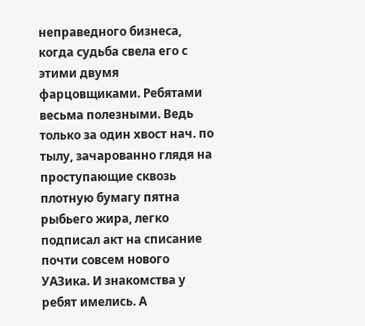неправедного бизнеса, когда судьба свела его с этими двумя фарцовщиками. Ребятами весьма полезными. Ведь только за один хвост нач. по тылу, зачарованно глядя на проступающие сквозь плотную бумагу пятна рыбьего жира, легко подписал акт на списание почти совсем нового УАЗика. И знакомства у ребят имелись. А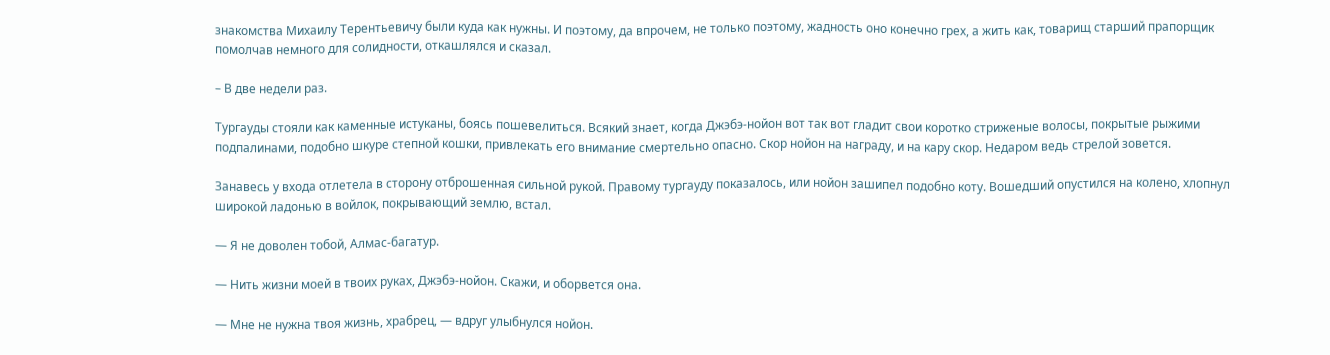знакомства Михаилу Терентьевичу были куда как нужны. И поэтому, да впрочем, не только поэтому, жадность оно конечно грех, а жить как, товарищ старший прапорщик помолчав немного для солидности, откашлялся и сказал.

– В две недели раз.

Тургауды стояли как каменные истуканы, боясь пошевелиться. Всякий знает, когда Джэбэ-нойон вот так вот гладит свои коротко стриженые волосы, покрытые рыжими подпалинами, подобно шкуре степной кошки, привлекать его внимание смертельно опасно. Скор нойон на награду, и на кару скор. Недаром ведь стрелой зовется.

Занавесь у входа отлетела в сторону отброшенная сильной рукой. Правому тургауду показалось, или нойон зашипел подобно коту. Вошедший опустился на колено, хлопнул широкой ладонью в войлок, покрывающий землю, встал.

— Я не доволен тобой, Алмас-багатур.

— Нить жизни моей в твоих руках, Джэбэ-нойон. Скажи, и оборвется она.

— Мне не нужна твоя жизнь, храбрец, — вдруг улыбнулся нойон.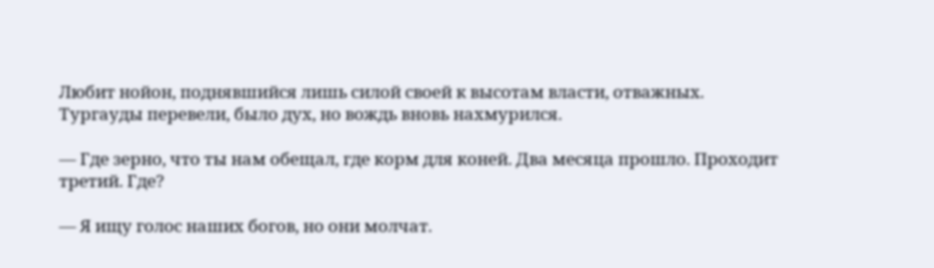Любит нойон, поднявшийся лишь силой своей к высотам власти, отважных. Тургауды перевели, было дух, но вождь вновь нахмурился.

— Где зерно, что ты нам обещал, где корм для коней. Два месяца прошло. Проходит третий. Где?

— Я ищу голос наших богов, но они молчат.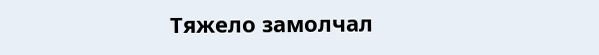Тяжело замолчал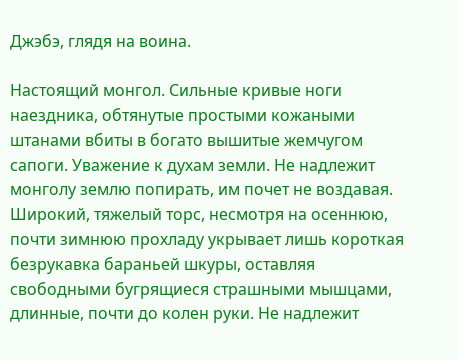Джэбэ, глядя на воина.

Настоящий монгол. Сильные кривые ноги наездника, обтянутые простыми кожаными штанами вбиты в богато вышитые жемчугом сапоги. Уважение к духам земли. Не надлежит монголу землю попирать, им почет не воздавая. Широкий, тяжелый торс, несмотря на осеннюю, почти зимнюю прохладу укрывает лишь короткая безрукавка бараньей шкуры, оставляя свободными бугрящиеся страшными мышцами, длинные, почти до колен руки. Не надлежит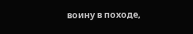воину в походе,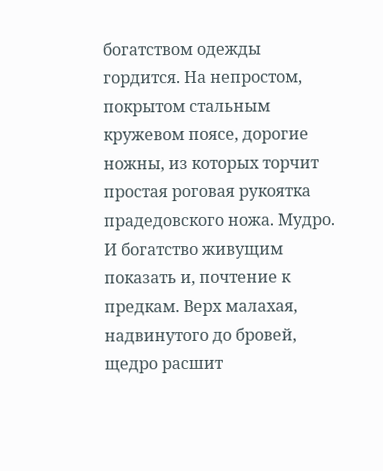богатством одежды гордится. На непростом, покрытом стальным кружевом поясе, дорогие ножны, из которых торчит простая роговая рукоятка прадедовского ножа. Мудро. И богатство живущим показать и, почтение к предкам. Верх малахая, надвинутого до бровей, щедро расшит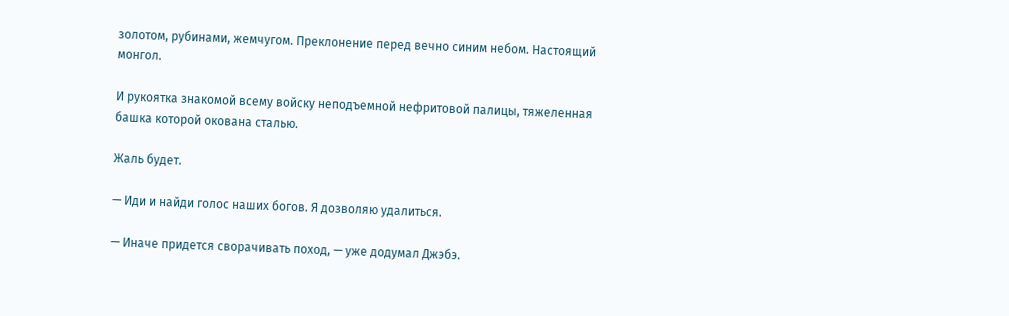золотом, рубинами, жемчугом. Преклонение перед вечно синим небом. Настоящий монгол.

И рукоятка знакомой всему войску неподъемной нефритовой палицы, тяжеленная башка которой окована сталью.

Жаль будет.

— Иди и найди голос наших богов. Я дозволяю удалиться.

— Иначе придется сворачивать поход, — уже додумал Джэбэ.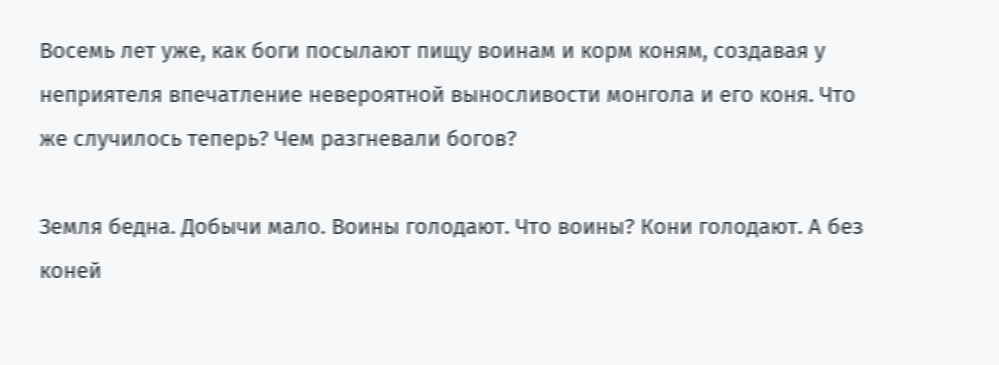Восемь лет уже, как боги посылают пищу воинам и корм коням, создавая у неприятеля впечатление невероятной выносливости монгола и его коня. Что же случилось теперь? Чем разгневали богов?

Земля бедна. Добычи мало. Воины голодают. Что воины? Кони голодают. А без коней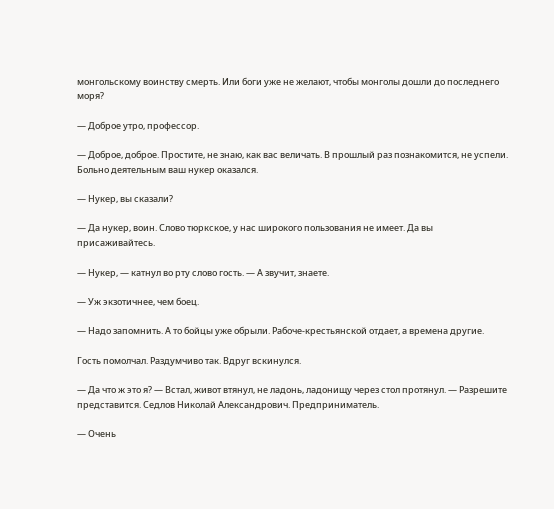монгольскому воинству смерть. Или боги уже не желают, чтобы монголы дошли до последнего моря?

— Доброе утро, профессор.

— Доброе, доброе. Простите, не знаю, как вас величать. В прошлый раз познакомится, не успели. Больно деятельным ваш нукер оказался.

— Нукер, вы сказали?

— Да нукер, воин. Слово тюркское, у нас широкого пользования не имеет. Да вы присаживайтесь.

— Нукер, — катнул во рту слово гость. — А звучит, знаете.

— Уж экзотичнее, чем боец.

— Надо запомнить. А то бойцы уже обрыли. Рабоче-крестьянской отдает, а времена другие.

Гость помолчал. Раздумчиво так. Вдруг вскинулся.

— Да что ж это я? — Встал, живот втянул, не ладонь, ладонищу через стол протянул. — Разрешите представится. Седлов Николай Александрович. Предприниматель.

— Очень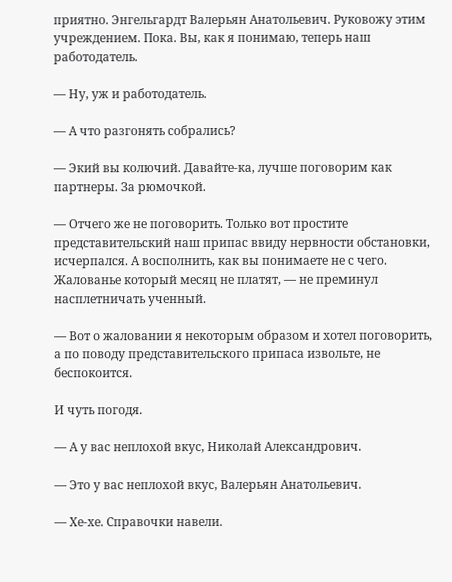приятно. Энгельгардт Валерьян Анатольевич. Руковожу этим учреждением. Пока. Вы, как я понимаю, теперь наш работодатель.

— Ну, уж и работодатель.

— А что разгонять собрались?

— Экий вы колючий. Давайте-ка, лучше поговорим как партнеры. За рюмочкой.

— Отчего же не поговорить. Только вот простите представительский наш припас ввиду нервности обстановки, исчерпался. А восполнить, как вы понимаете не с чего. Жалованье который месяц не платят, — не преминул насплетничать ученный.

— Вот о жаловании я некоторым образом и хотел поговорить, а по поводу представительского припаса извольте, не беспокоится.

И чуть погодя.

— А у вас неплохой вкус, Николай Александрович.

— Это у вас неплохой вкус, Валерьян Анатольевич.

— Хе-хе. Справочки навели.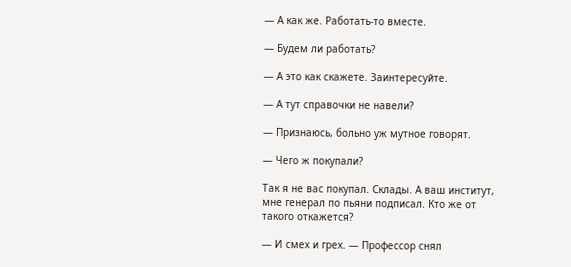— А как же. Работать-то вместе.

— Будем ли работать?

— А это как скажете. Заинтересуйте.

— А тут справочки не навели?

— Признаюсь, больно уж мутное говорят.

— Чего ж покупали?

Так я не вас покупал. Склады. А ваш институт, мне генерал по пьяни подписал. Кто же от такого откажется?

— И смех и грех. — Профессор снял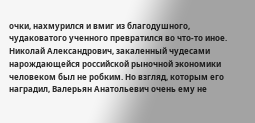очки, нахмурился и вмиг из благодушного, чудаковатого ученного превратился во что-то иное. Николай Александрович, закаленный чудесами нарождающейся российской рыночной экономики человеком был не робким. Но взгляд, которым его наградил, Валерьян Анатольевич очень ему не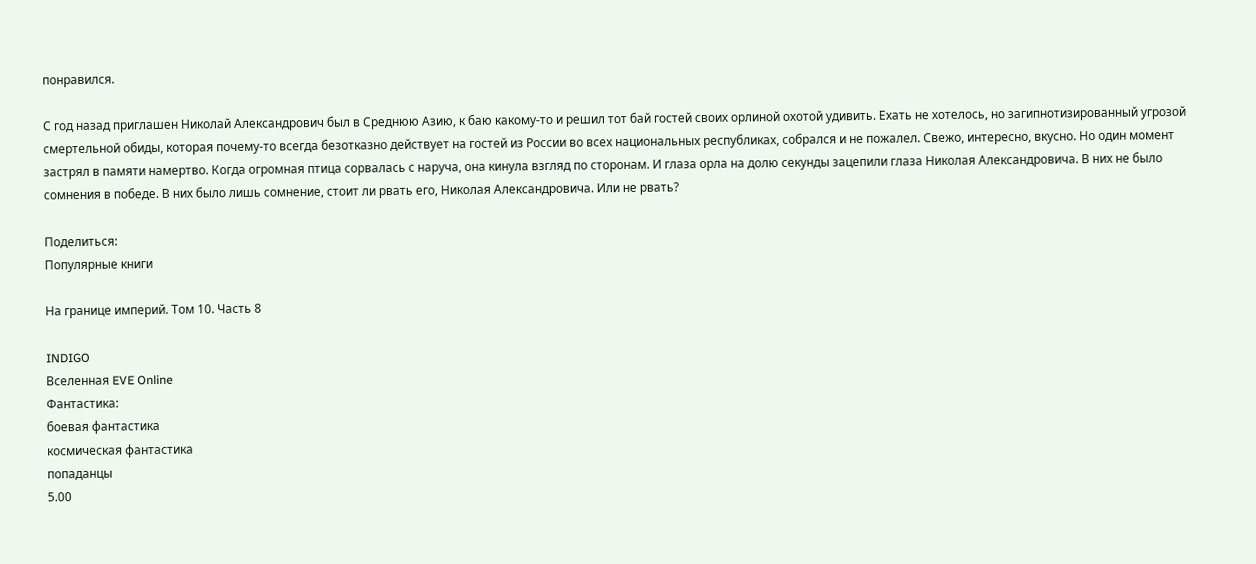понравился.

С год назад приглашен Николай Александрович был в Среднюю Азию, к баю какому-то и решил тот бай гостей своих орлиной охотой удивить. Ехать не хотелось, но загипнотизированный угрозой смертельной обиды, которая почему-то всегда безотказно действует на гостей из России во всех национальных республиках, собрался и не пожалел. Свежо, интересно, вкусно. Но один момент застрял в памяти намертво. Когда огромная птица сорвалась с наруча, она кинула взгляд по сторонам. И глаза орла на долю секунды зацепили глаза Николая Александровича. В них не было сомнения в победе. В них было лишь сомнение, стоит ли рвать его, Николая Александровича. Или не рвать?

Поделиться:
Популярные книги

На границе империй. Том 10. Часть 8

INDIGO
Вселенная EVE Online
Фантастика:
боевая фантастика
космическая фантастика
попаданцы
5.00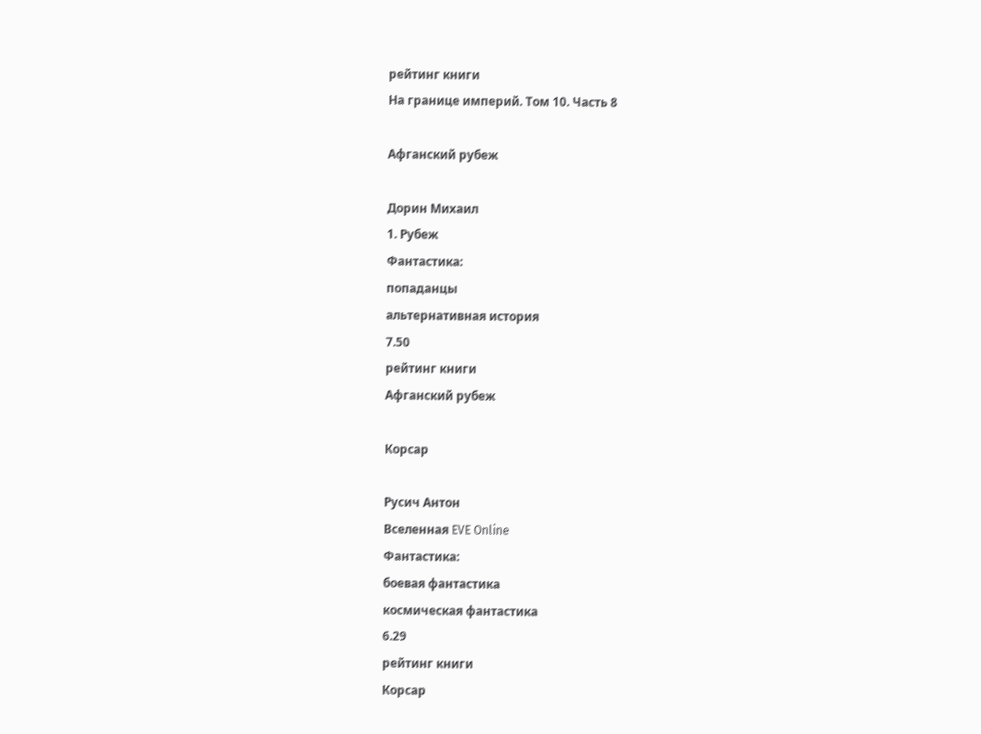рейтинг книги
На границе империй. Том 10. Часть 8

Афганский рубеж

Дорин Михаил
1. Рубеж
Фантастика:
попаданцы
альтернативная история
7.50
рейтинг книги
Афганский рубеж

Корсар

Русич Антон
Вселенная EVE Online
Фантастика:
боевая фантастика
космическая фантастика
6.29
рейтинг книги
Корсар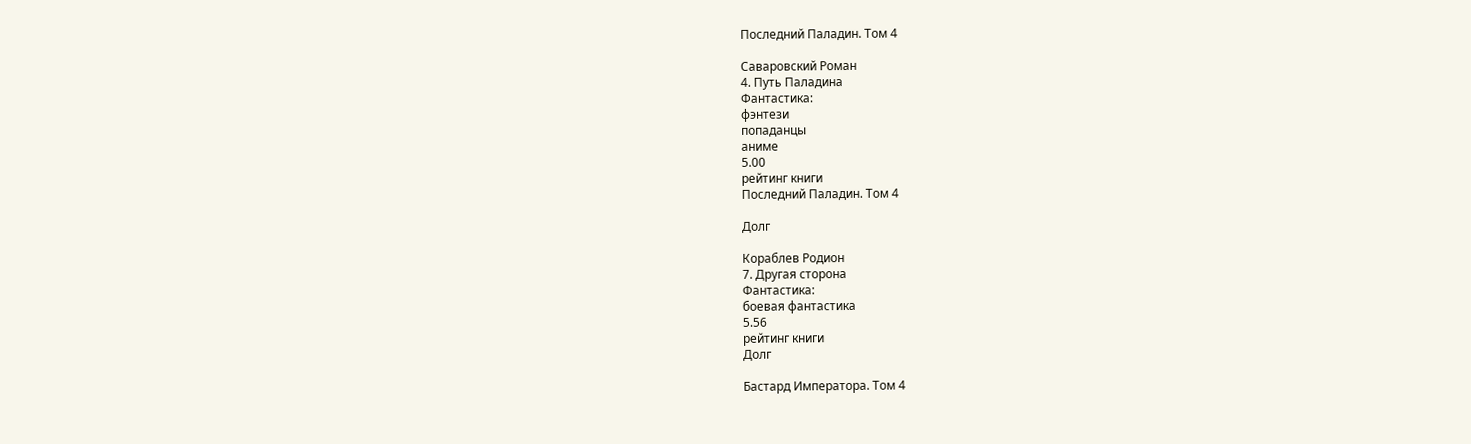Последний Паладин. Том 4

Саваровский Роман
4. Путь Паладина
Фантастика:
фэнтези
попаданцы
аниме
5.00
рейтинг книги
Последний Паладин. Том 4

Долг

Кораблев Родион
7. Другая сторона
Фантастика:
боевая фантастика
5.56
рейтинг книги
Долг

Бастард Императора. Том 4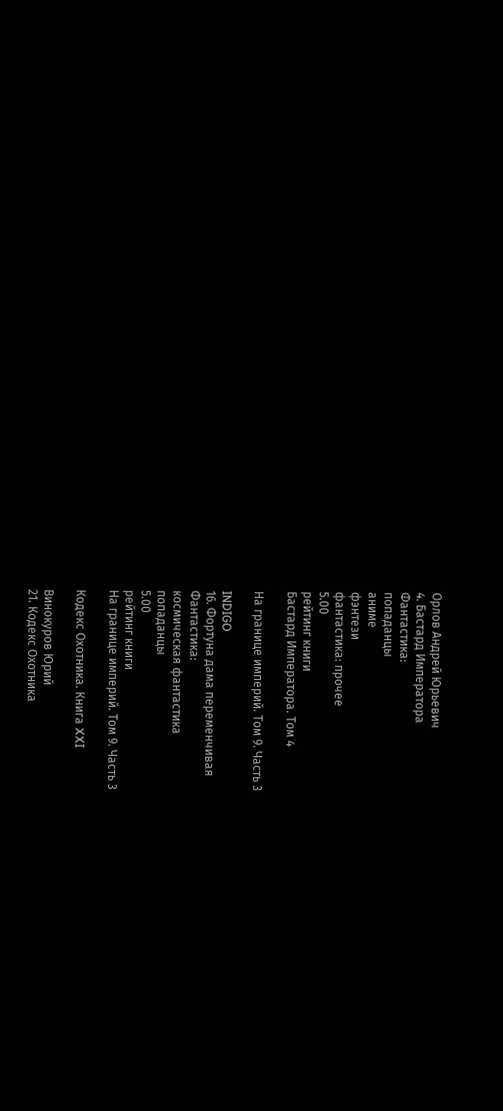Орлов Андрей Юрьевич
4. Бастард Императора
Фантастика:
попаданцы
аниме
фэнтези
фантастика: прочее
5.00
рейтинг книги
Бастард Императора. Том 4

На границе империй. Том 9. Часть 3

INDIGO
16. Фортуна дама переменчивая
Фантастика:
космическая фантастика
попаданцы
5.00
рейтинг книги
На границе империй. Том 9. Часть 3

Кодекс Охотника. Книга XXI

Винокуров Юрий
21. Кодекс Охотника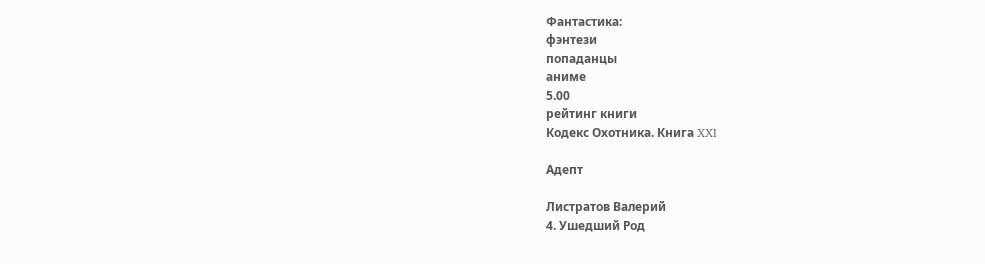Фантастика:
фэнтези
попаданцы
аниме
5.00
рейтинг книги
Кодекс Охотника. Книга XXI

Адепт

Листратов Валерий
4. Ушедший Род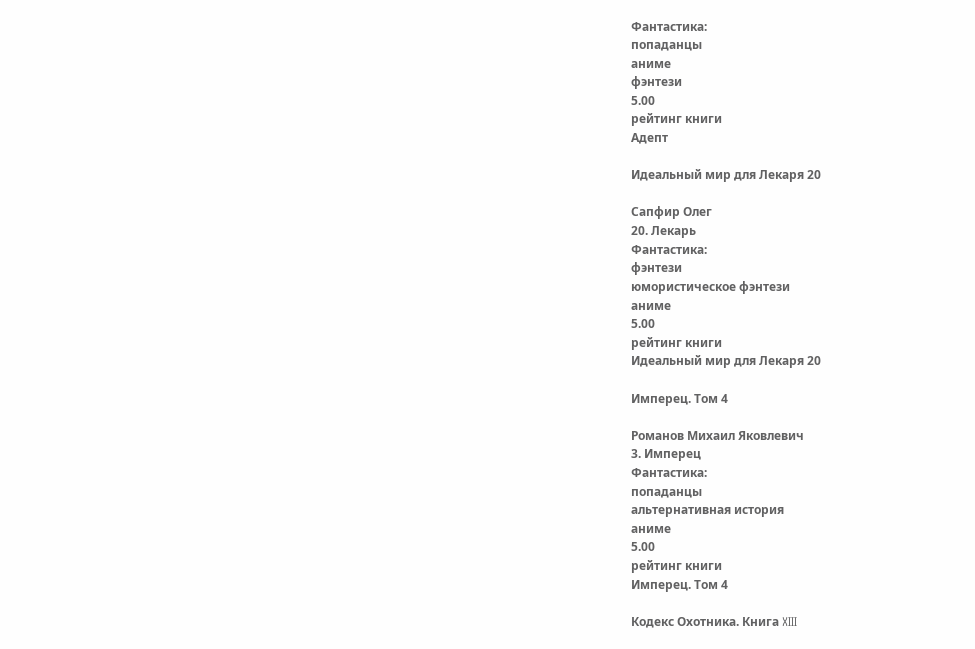Фантастика:
попаданцы
аниме
фэнтези
5.00
рейтинг книги
Адепт

Идеальный мир для Лекаря 20

Сапфир Олег
20. Лекарь
Фантастика:
фэнтези
юмористическое фэнтези
аниме
5.00
рейтинг книги
Идеальный мир для Лекаря 20

Имперец. Том 4

Романов Михаил Яковлевич
3. Имперец
Фантастика:
попаданцы
альтернативная история
аниме
5.00
рейтинг книги
Имперец. Том 4

Кодекс Охотника. Книга XIII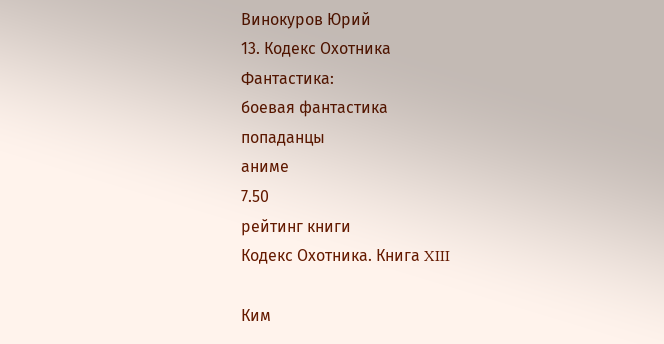Винокуров Юрий
13. Кодекс Охотника
Фантастика:
боевая фантастика
попаданцы
аниме
7.50
рейтинг книги
Кодекс Охотника. Книга XIII

Ким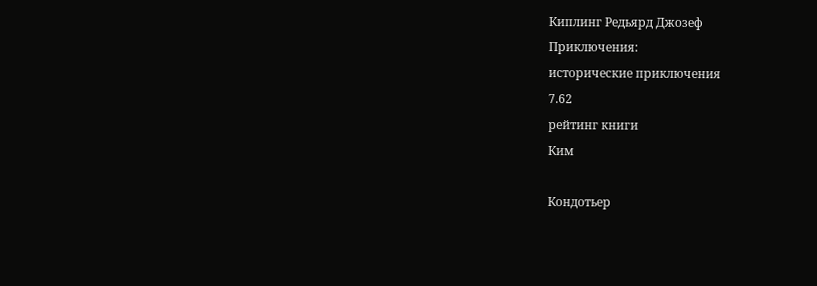Киплинг Редьярд Джозеф
Приключения:
исторические приключения
7.62
рейтинг книги
Ким

Кондотьер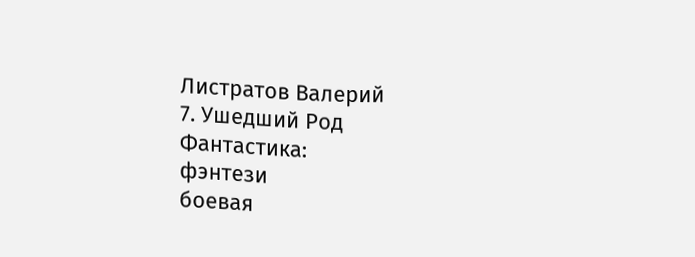Листратов Валерий
7. Ушедший Род
Фантастика:
фэнтези
боевая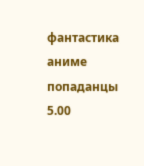фантастика
аниме
попаданцы
5.00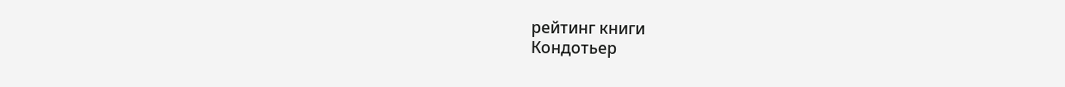рейтинг книги
Кондотьер